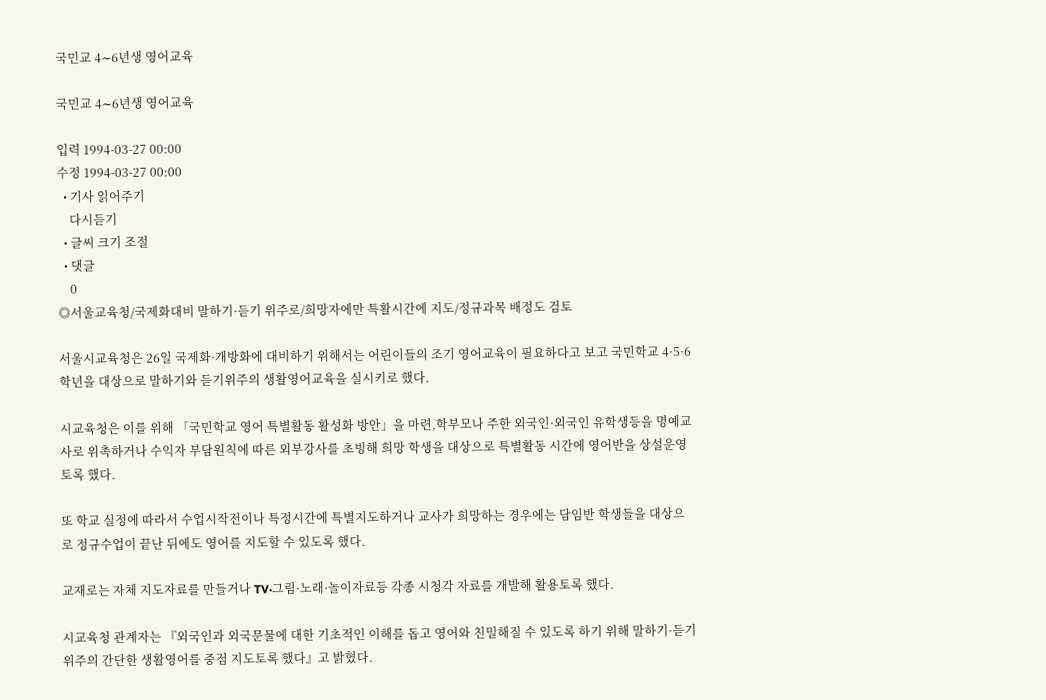국민교 4∼6년생 영어교육

국민교 4∼6년생 영어교육

입력 1994-03-27 00:00
수정 1994-03-27 00:00
  • 기사 읽어주기
    다시듣기
  • 글씨 크기 조절
  • 댓글
    0
◎서울교육청/국제화대비 말하기·듣기 위주로/희망자에만 특활시간에 지도/정규과목 배정도 검토

서울시교육청은 26일 국제화·개방화에 대비하기 위해서는 어린이들의 조기 영어교육이 필요하다고 보고 국민학교 4·5·6학년을 대상으로 말하기와 듣기위주의 생활영어교육을 실시키로 했다.

시교육청은 이를 위해 「국민학교 영어 특별활동 활성화 방안」을 마련,학부모나 주한 외국인·외국인 유학생등을 명예교사로 위촉하거나 수익자 부담원칙에 따른 외부강사를 초빙해 희망 학생을 대상으로 특별활동 시간에 영어반을 상설운영토록 했다.

또 학교 실정에 따라서 수업시작전이나 특정시간에 특별지도하거나 교사가 희망하는 경우에는 담임반 학생들을 대상으로 정규수업이 끝난 뒤에도 영어를 지도할 수 있도록 했다.

교재로는 자체 지도자료를 만들거나 TV·그림·노래·놀이자료등 각종 시청각 자료를 개발해 활용토록 했다.

시교육청 관계자는 『외국인과 외국문물에 대한 기초적인 이해를 돕고 영어와 친밀해질 수 있도록 하기 위해 말하기·듣기위주의 간단한 생활영어를 중점 지도토록 했다』고 밝혔다.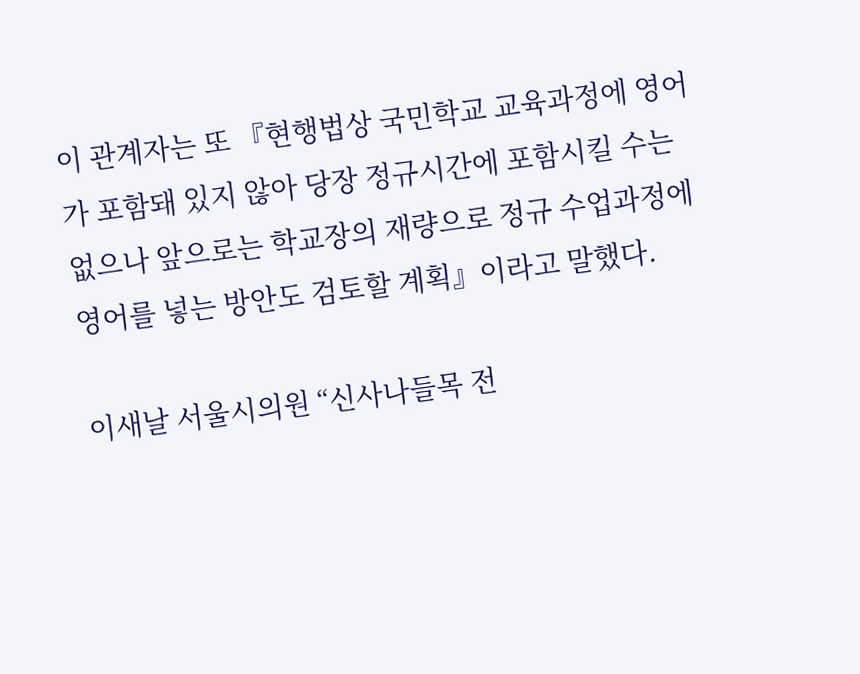이 관계자는 또 『현행법상 국민학교 교육과정에 영어가 포함돼 있지 않아 당장 정규시간에 포함시킬 수는 없으나 앞으로는 학교장의 재량으로 정규 수업과정에 영어를 넣는 방안도 검토할 계획』이라고 말했다.

이새날 서울시의원 “신사나들목 전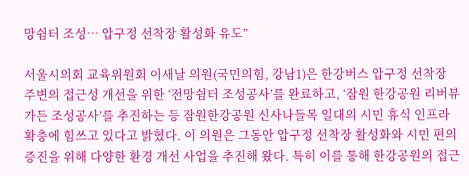망쉼터 조성… 압구정 선착장 활성화 유도”

서울시의회 교육위원회 이새날 의원(국민의힘, 강남1)은 한강버스 압구정 선착장 주변의 접근성 개선을 위한 ‘전망쉼터 조성공사’를 완료하고, ‘잠원 한강공원 리버뷰 가든 조성공사’를 추진하는 등 잠원한강공원 신사나들목 일대의 시민 휴식 인프라 확충에 힘쓰고 있다고 밝혔다. 이 의원은 그동안 압구정 선착장 활성화와 시민 편의 증진을 위해 다양한 환경 개선 사업을 추진해 왔다. 특히 이를 통해 한강공원의 접근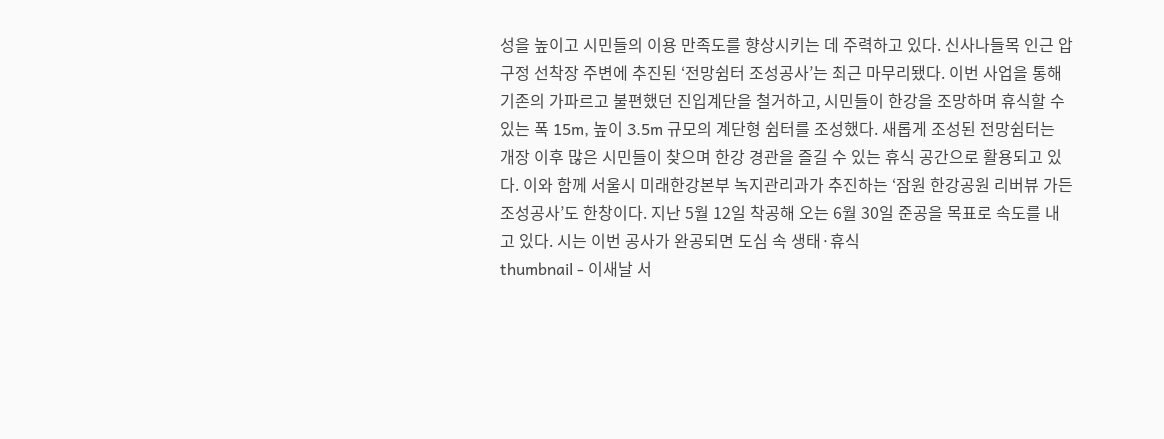성을 높이고 시민들의 이용 만족도를 향상시키는 데 주력하고 있다. 신사나들목 인근 압구정 선착장 주변에 추진된 ‘전망쉼터 조성공사’는 최근 마무리됐다. 이번 사업을 통해 기존의 가파르고 불편했던 진입계단을 철거하고, 시민들이 한강을 조망하며 휴식할 수 있는 폭 15m, 높이 3.5m 규모의 계단형 쉼터를 조성했다. 새롭게 조성된 전망쉼터는 개장 이후 많은 시민들이 찾으며 한강 경관을 즐길 수 있는 휴식 공간으로 활용되고 있다. 이와 함께 서울시 미래한강본부 녹지관리과가 추진하는 ‘잠원 한강공원 리버뷰 가든 조성공사’도 한창이다. 지난 5월 12일 착공해 오는 6월 30일 준공을 목표로 속도를 내고 있다. 시는 이번 공사가 완공되면 도심 속 생태·휴식
thumbnail - 이새날 서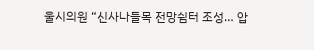울시의원 “신사나들목 전망쉼터 조성… 압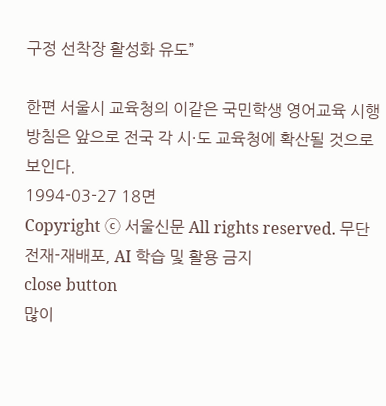구정 선착장 활성화 유도”

한편 서울시 교육청의 이같은 국민학생 영어교육 시행방침은 앞으로 전국 각 시·도 교육청에 확산될 것으로 보인다.
1994-03-27 18면
Copyright ⓒ 서울신문 All rights reserved. 무단 전재-재배포, AI 학습 및 활용 금지
close button
많이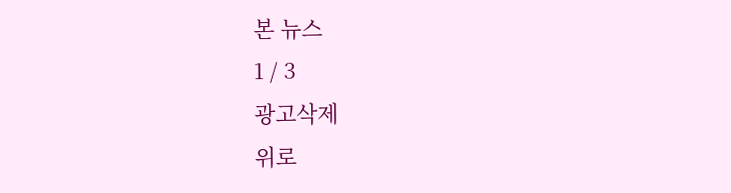본 뉴스
1 / 3
광고삭제
위로